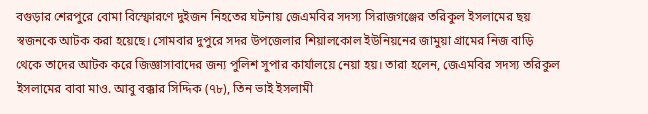বগুড়ার শেরপুরে বোমা বিস্ফোরণে দুইজন নিহতের ঘটনায় জেএমবির সদস্য সিরাজগঞ্জের তরিকুল ইসলামের ছয় স্বজনকে আটক করা হয়েছে। সোমবার দুপুরে সদর উপজেলার শিয়ালকোল ইউনিয়নের জামুয়া গ্রামের নিজ বাড়ি থেকে তাদের আটক করে জিজ্ঞাসাবাদের জন্য পুলিশ সুপার কার্যালয়ে নেয়া হয়। তারা হলেন, জেএমবির সদস্য তরিকুল ইসলামের বাবা মাও. আবু বক্কার সিদ্দিক (৭৮), তিন ভাই ইসলামী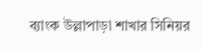ব্যাংক উল্লাপাড়া শাখার সিনিয়র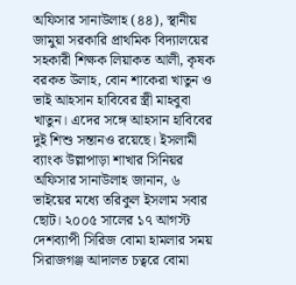অফিসার সানাউলাহ (৪৪), স্থানীয় জামুয়া সরকারি প্রাথমিক বিদ্যালয়ের সহকারী শিক্ষক লিয়াকত আলী, কৃষক বরকত উলাহ, বোন শাকেরা খাতুন ও ভাই আহসান হাবিবের স্ত্রী মাহবুবা খাতুন। এদের সঙ্গে আহসান হাবিবের দুই শিশু সন্তানও রয়েছে। ইসলামী ব্যাংক উল্লাপাড়া শাখার সিনিয়র অফিসার সানাউলাহ জানান, ৬ ভাইয়ের মধ্যে তরিকুল ইসলাম সবার ছোট। ২০০৫ সালের ১৭ আগস্ট দেশব্যাপী সিরিজ বোমা হামলার সময় সিরাজগঞ্জ আদালত চত্বরে বোমা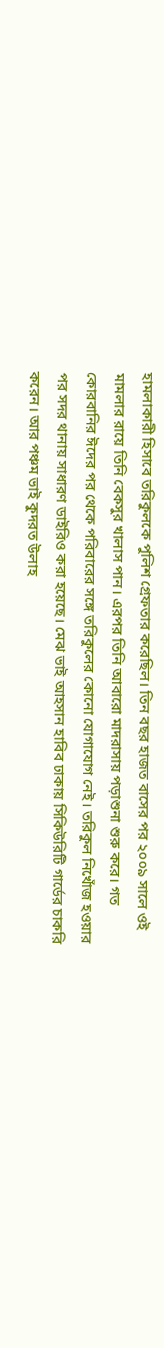হামলাকারী হিসাবে তরিকুলকে পুলিশ গ্রেফতার করেছিল। তিন বছর হাজত বাসের পর ২০০৯ সালে ওই মামলার রায়ে তিনি বেকসুর খালাস পান। এরপর তিনি আবারো মাদরাসায় পড়াশুনা শুরু করে। গত কোরবানির ঈদের পর থেকে পরিবারের সঙ্গে তরিকুলের কোনো যোগাযোগ নেই। তরিকুল নিখোঁজ হওয়ার পর সদর থানায় সাধারণ ডাইরিও করা হয়েছে। মেঝ ভাই আহসান হাবিব ঢাকায় সিকিউরিটি গার্ডের চাকরি করেন। আর পঞ্চম ভাই কুদরত উলাহ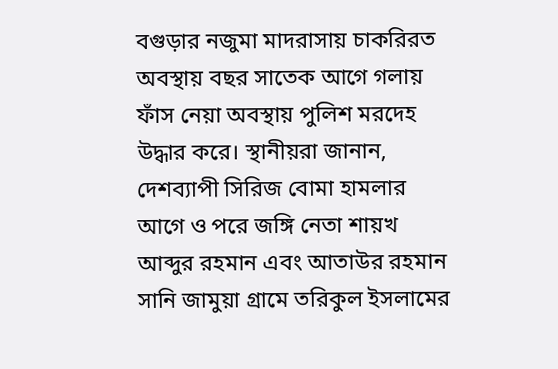বগুড়ার নজুমা মাদরাসায় চাকরিরত অবস্থায় বছর সাতেক আগে গলায় ফাঁস নেয়া অবস্থায় পুলিশ মরদেহ উদ্ধার করে। স্থানীয়রা জানান, দেশব্যাপী সিরিজ বোমা হামলার আগে ও পরে জঙ্গি নেতা শায়খ আব্দুর রহমান এবং আতাউর রহমান সানি জামুয়া গ্রামে তরিকুল ইসলামের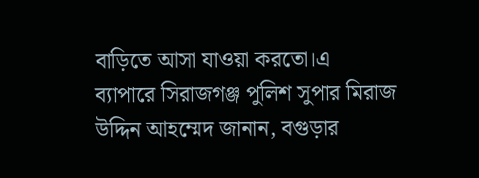বাড়িতে আসা যাওয়া করতো।এ ব্যাপারে সিরাজগঞ্জ পুলিশ সুপার মিরাজ উদ্দিন আহম্মেদ জানান, বগুড়ার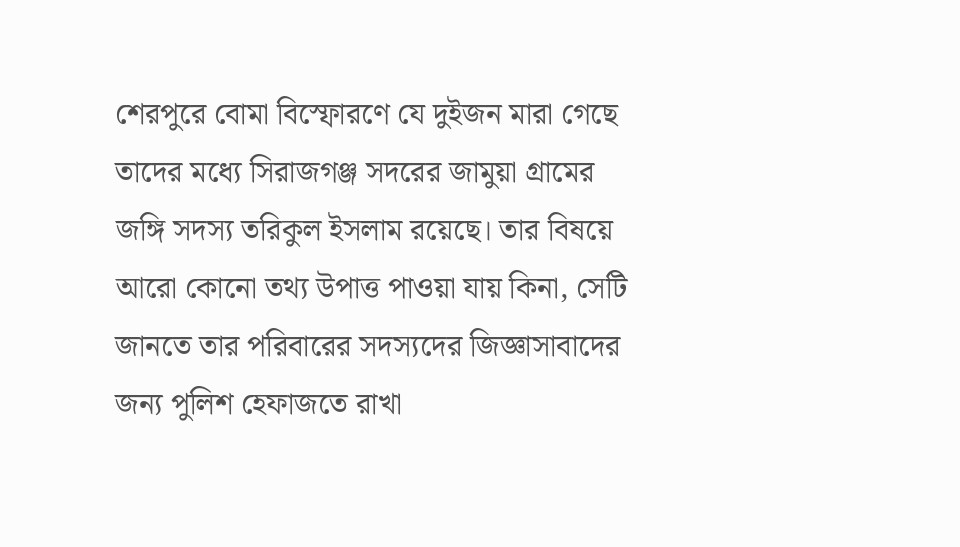শেরপুরে বোমা বিস্ফোরণে যে দুইজন মারা গেছে তাদের মধ্যে সিরাজগঞ্জ সদরের জামুয়া গ্রামের জঙ্গি সদস্য তরিকুল ইসলাম রয়েছে। তার বিষয়ে আরো কোনো তথ্য উপাত্ত পাওয়া যায় কিনা, সেটি জানতে তার পরিবারের সদস্যদের জিজ্ঞাসাবাদের জন্য পুলিশ হেফাজতে রাখা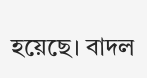হয়েছে। বাদল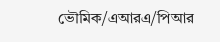ভৌমিক/এআরএ/পিআর